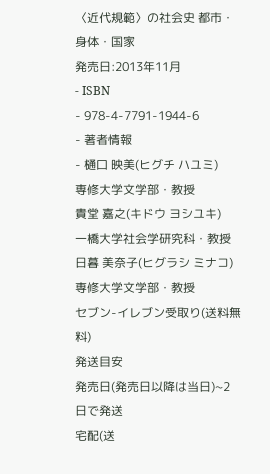〈近代規範〉の社会史 都市・身体・国家
発売日:2013年11月
- ISBN
- 978-4-7791-1944-6
- 著者情報
- 樋口 映美(ヒグチ ハユミ)
専修大学文学部・教授
貴堂 嘉之(キドウ ヨシユキ)
一橋大学社会学研究科・教授
日暮 美奈子(ヒグラシ ミナコ)
専修大学文学部・教授
セブン-イレブン受取り(送料無料)
発送目安
発売日(発売日以降は当日)~2日で発送
宅配(送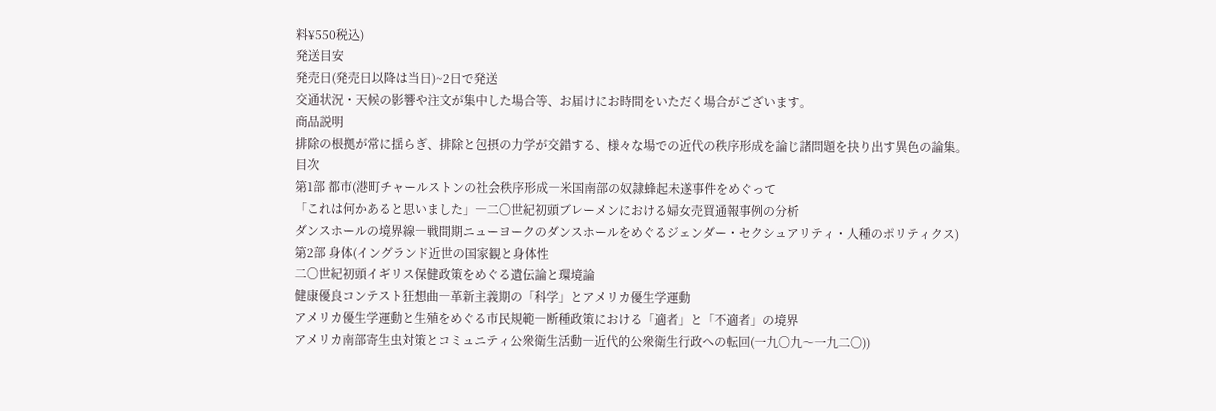料¥550税込)
発送目安
発売日(発売日以降は当日)~2日で発送
交通状況・天候の影響や注文が集中した場合等、お届けにお時間をいただく場合がございます。
商品説明
排除の根拠が常に揺らぎ、排除と包摂の力学が交錯する、様々な場での近代の秩序形成を論じ諸問題を抉り出す異色の論集。
目次
第1部 都市(港町チャールストンの社会秩序形成―米国南部の奴隷蜂起未遂事件をめぐって
「これは何かあると思いました」―二〇世紀初頭ブレーメンにおける婦女売買通報事例の分析
ダンスホールの境界線―戦間期ニューヨークのダンスホールをめぐるジェンダー・セクシュアリティ・人種のポリティクス)
第2部 身体(イングランド近世の国家観と身体性
二〇世紀初頭イギリス保健政策をめぐる遺伝論と環境論
健康優良コンテスト狂想曲―革新主義期の「科学」とアメリカ優生学運動
アメリカ優生学運動と生殖をめぐる市民規範―断種政策における「適者」と「不適者」の境界
アメリカ南部寄生虫対策とコミュニティ公衆衛生活動―近代的公衆衛生行政への転回(一九〇九〜一九二〇))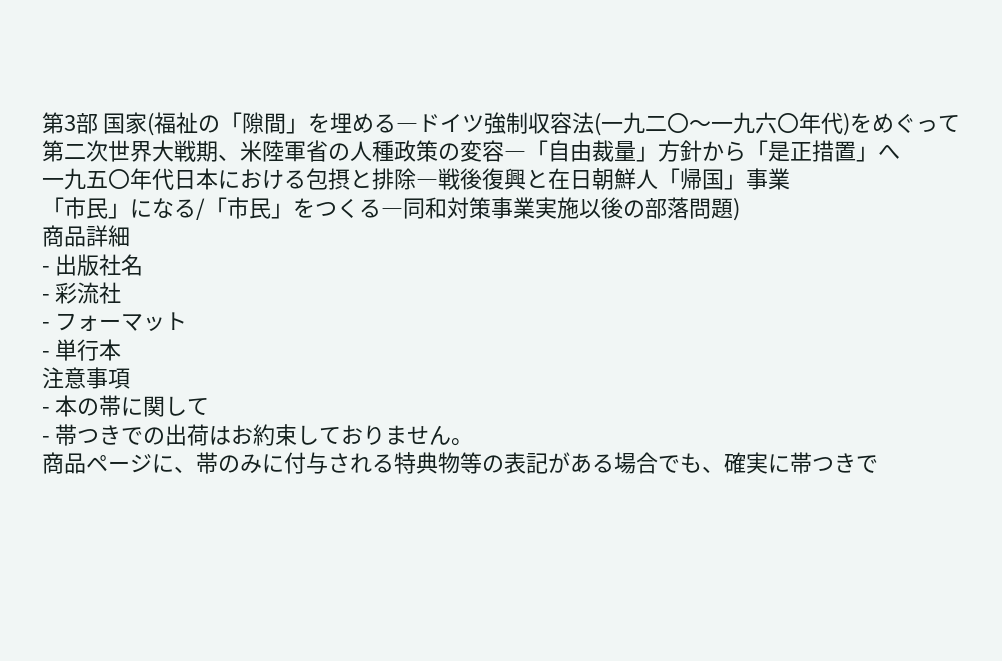第3部 国家(福祉の「隙間」を埋める―ドイツ強制収容法(一九二〇〜一九六〇年代)をめぐって
第二次世界大戦期、米陸軍省の人種政策の変容―「自由裁量」方針から「是正措置」へ
一九五〇年代日本における包摂と排除―戦後復興と在日朝鮮人「帰国」事業
「市民」になる/「市民」をつくる―同和対策事業実施以後の部落問題)
商品詳細
- 出版社名
- 彩流社
- フォーマット
- 単行本
注意事項
- 本の帯に関して
- 帯つきでの出荷はお約束しておりません。
商品ページに、帯のみに付与される特典物等の表記がある場合でも、確実に帯つきで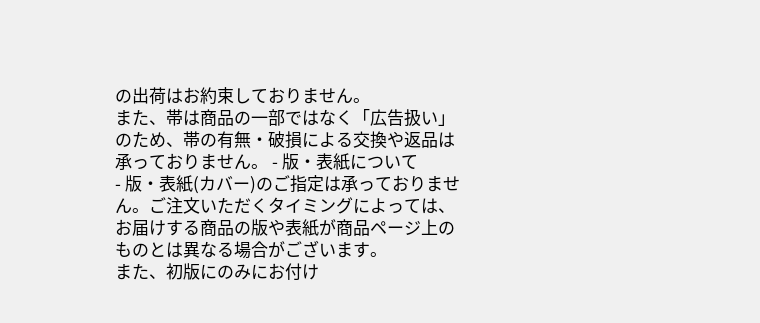の出荷はお約束しておりません。
また、帯は商品の一部ではなく「広告扱い」のため、帯の有無・破損による交換や返品は承っておりません。 - 版・表紙について
- 版・表紙(カバー)のご指定は承っておりません。ご注文いただくタイミングによっては、お届けする商品の版や表紙が商品ページ上のものとは異なる場合がございます。
また、初版にのみにお付け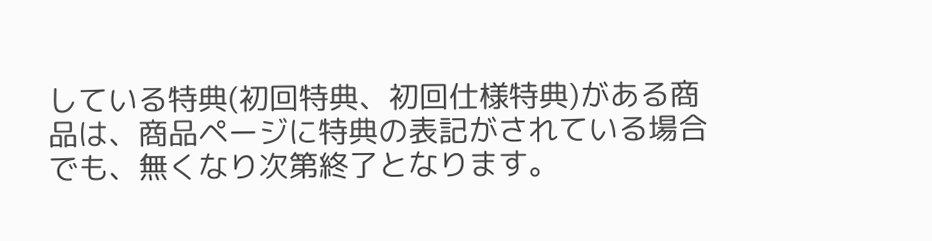している特典(初回特典、初回仕様特典)がある商品は、商品ページに特典の表記がされている場合でも、無くなり次第終了となります。